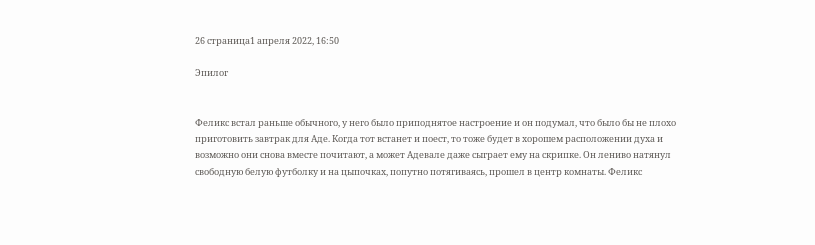26 страница1 апреля 2022, 16:50

Эпилог


Феликс встал раньше обычного, у него было приподнятое настроение и он подумал, что было бы не плохо приготовить завтрак для Аде. Когда тот встанет и поест, то тоже будет в хорошем расположении духа и возможно они снова вместе почитают, а может Адевале даже сыграет ему на скрипке. Он лениво натянул свободную белую футболку и на цыпочках, попутно потягиваясь, прошел в центр комнаты. Феликс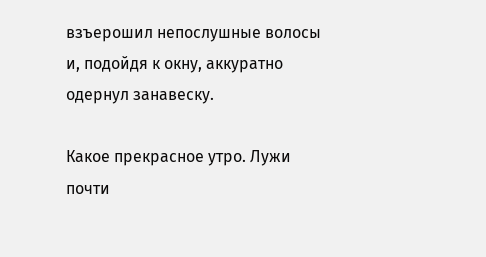взъерошил непослушные волосы и, подойдя к окну, аккуратно одернул занавеску.

Какое прекрасное утро. Лужи почти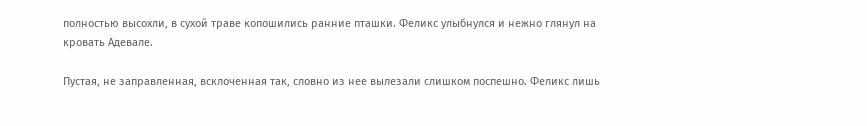полностью высохли, в сухой траве копошились ранние пташки. Феликс улыбнулся и нежно глянул на кровать Адевале.

Пустая, не заправленная, всклоченная так, словно из нее вылезали слишком поспешно. Феликс лишь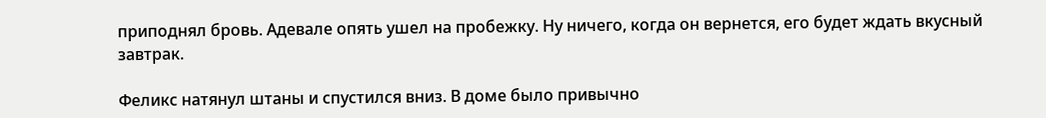приподнял бровь. Адевале опять ушел на пробежку. Ну ничего, когда он вернется, его будет ждать вкусный завтрак.

Феликс натянул штаны и спустился вниз. В доме было привычно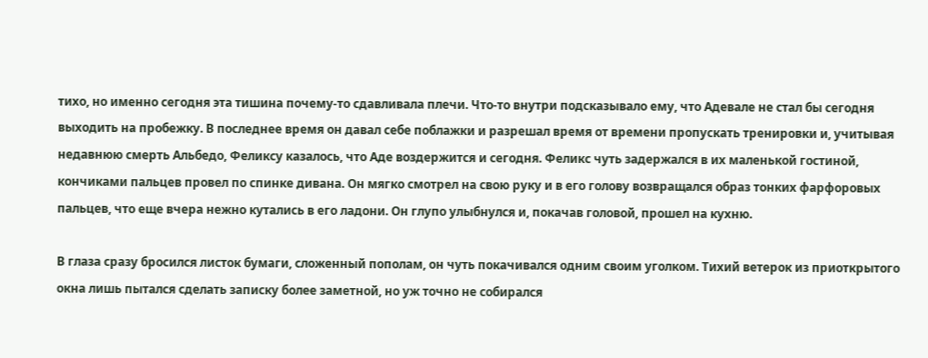тихо, но именно сегодня эта тишина почему-то сдавливала плечи. Что-то внутри подсказывало ему, что Адевале не стал бы сегодня выходить на пробежку. В последнее время он давал себе поблажки и разрешал время от времени пропускать тренировки и, учитывая недавнюю смерть Альбедо, Феликсу казалось, что Аде воздержится и сегодня. Феликс чуть задержался в их маленькой гостиной, кончиками пальцев провел по спинке дивана. Он мягко смотрел на свою руку и в его голову возвращался образ тонких фарфоровых пальцев, что еще вчера нежно кутались в его ладони. Он глупо улыбнулся и, покачав головой, прошел на кухню.

В глаза сразу бросился листок бумаги, сложенный пополам, он чуть покачивался одним своим уголком. Тихий ветерок из приоткрытого окна лишь пытался сделать записку более заметной, но уж точно не собирался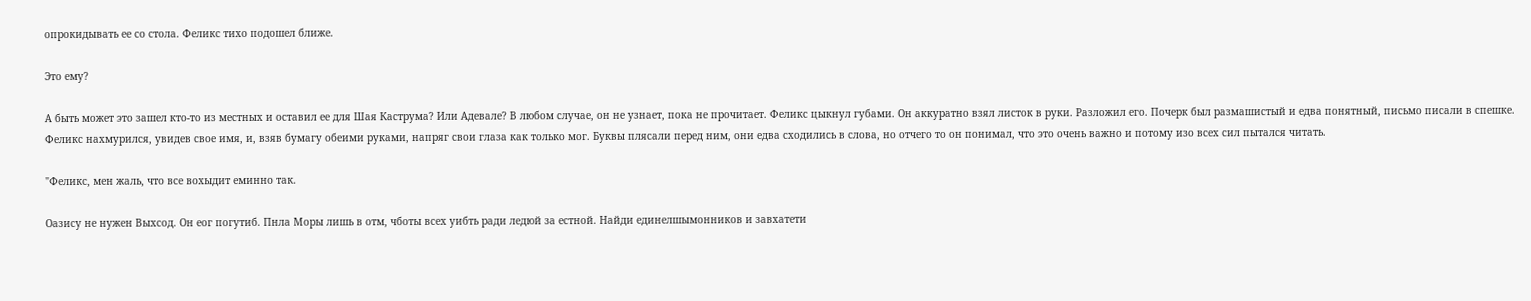опрокидывать ее со стола. Феликс тихо подошел ближе.

Это ему?

А быть может это зашел кто-то из местных и оставил ее для Шая Каструма? Или Адевале? В любом случае, он не узнает, пока не прочитает. Феликс цыкнул губами. Он аккуратно взял листок в руки. Разложил его. Почерк был размашистый и едва понятный, письмо писали в спешке. Феликс нахмурился, увидев свое имя, и, взяв бумагу обеими руками, напряг свои глаза как только мог. Буквы плясали перед ним, они едва сходились в слова, но отчего то он понимал, что это очень важно и потому изо всех сил пытался читать.

"Феликс, мен жаль, что все вохыдит еминно так.

Оазису не нужен Выхсод. Он еог погутиб. Пнла Моры лишь в отм, чботы всех уибть ради ледюй за естной. Найди единелшымонников и завхатети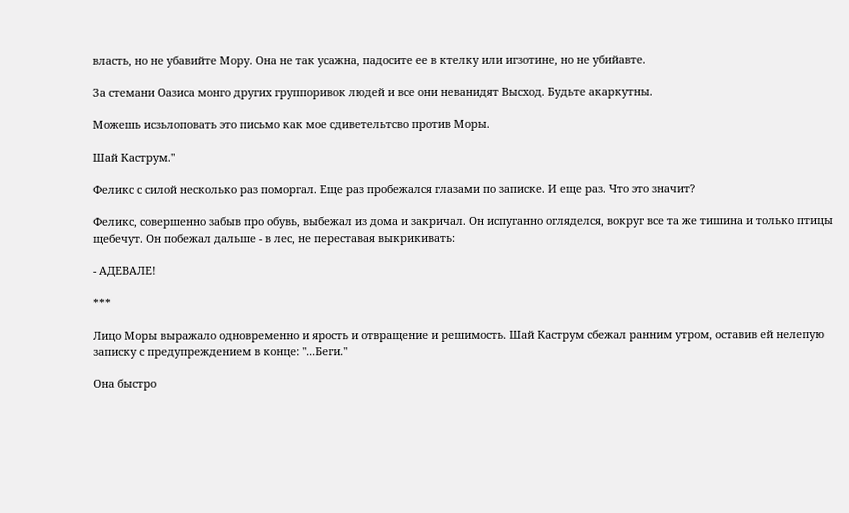власть, но не убавийте Мору. Она не так усажна, падосите ее в ктелку или игзотине, но не убийавте.

За стемани Оазиса монго других группоривок людей и все они неванидят Высход. Будьте акаркутны.

Можешь исзьлоповать это письмо как мое сдиветельтсво против Моры.

Шай Каструм."

Феликс с силой несколько раз поморгал. Еще раз пробежался глазами по записке. И еще раз. Что это значит?

Феликс, совершенно забыв про обувь, выбежал из дома и закричал. Он испуганно огляделся, вокруг все та же тишина и только птицы щебечут. Он побежал дальше - в лес, не переставая выкрикивать:

- АДЕВАЛЕ!

***

Лицо Моры выражало одновременно и ярость и отвращение и решимость. Шай Каструм сбежал ранним утром, оставив ей нелепую записку с предупреждением в конце: "...Беги."

Она быстро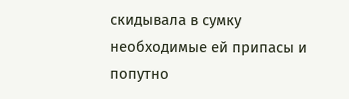скидывала в сумку необходимые ей припасы и попутно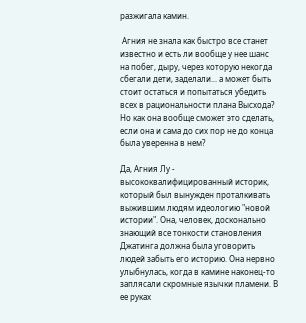разжигала камин.

 Агния не знала как быстро все станет известно и есть ли вообще у нее шанс на побег, дыру, через которую некогда сбегали дети, заделали... а может быть стоит остаться и попытаться убедить всех в рациональности плана Высхода? Но как она вообще сможет это сделать, если она и сама до сих пор не до конца была уверенна в нем?

Да, Агния Лу - высококвалифицированный историк, который был вынужден проталкивать выжившим людям идеологию "новой истории". Она, человек, досконально знающий все тонкости становления Джатинга должна была уговорить людей забыть его историю. Она нервно улыбнулась, когда в камине наконец-то заплясали скромные язычки пламени. В ее руках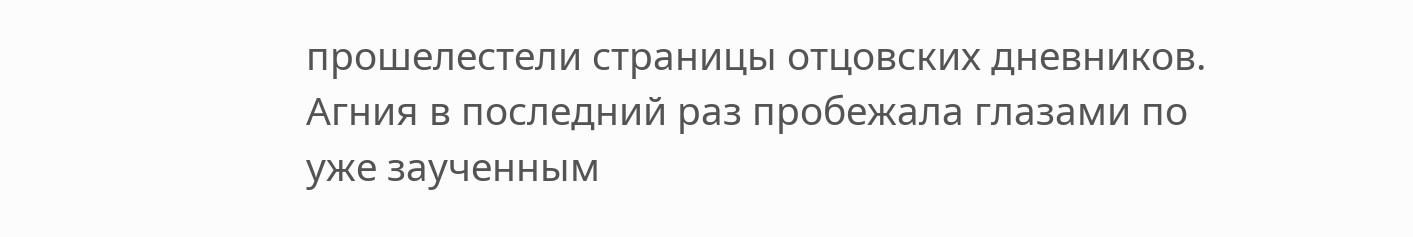прошелестели страницы отцовских дневников. Агния в последний раз пробежала глазами по уже заученным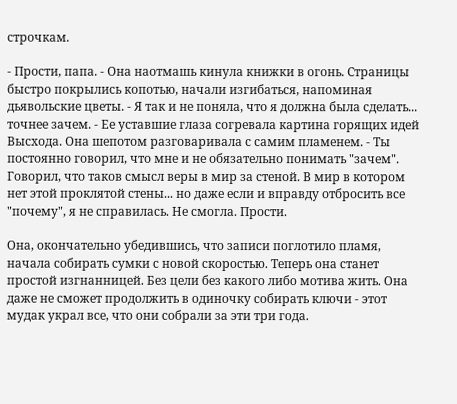строчкам.

- Прости, папа. - Она наотмашь кинула книжки в огонь. Страницы быстро покрылись копотью, начали изгибаться, напоминая дьявольские цветы. - Я так и не поняла, что я должна была сделать... точнее зачем. - Ее уставшие глаза согревала картина горящих идей Высхода. Она шепотом разговаривала с самим пламенем. - Ты постоянно говорил, что мне и не обязательно понимать "зачем". Говорил, что таков смысл веры в мир за стеной. В мир в котором нет этой проклятой стены... но даже если и вправду отбросить все "почему", я не справилась. Не смогла. Прости.

Она, окончательно убедившись, что записи поглотило пламя, начала собирать сумки с новой скоростью. Теперь она станет простой изгнанницей. Без цели без какого либо мотива жить. Она даже не сможет продолжить в одиночку собирать ключи - этот мудак украл все, что они собрали за эти три года.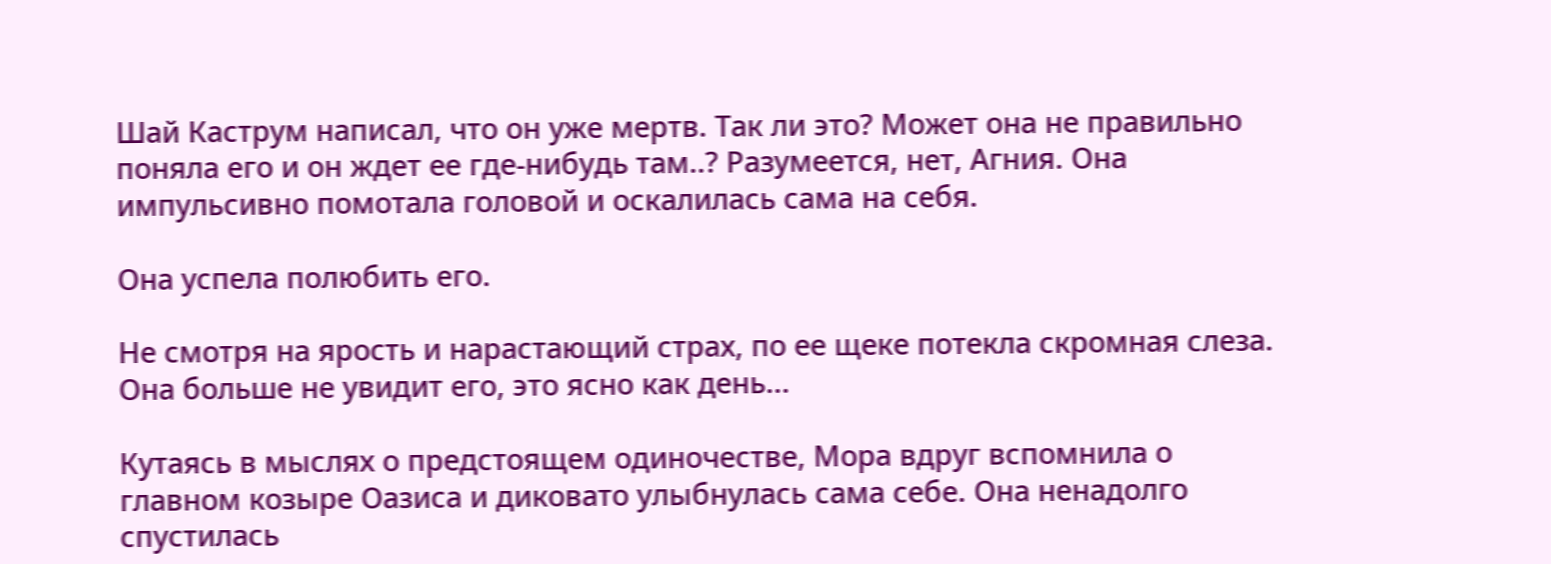Шай Каструм написал, что он уже мертв. Так ли это? Может она не правильно поняла его и он ждет ее где-нибудь там..? Разумеется, нет, Агния. Она импульсивно помотала головой и оскалилась сама на себя.

Она успела полюбить его.

Не смотря на ярость и нарастающий страх, по ее щеке потекла скромная слеза. Она больше не увидит его, это ясно как день...

Кутаясь в мыслях о предстоящем одиночестве, Мора вдруг вспомнила о главном козыре Оазиса и диковато улыбнулась сама себе. Она ненадолго спустилась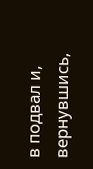в подвал и, вернувшись,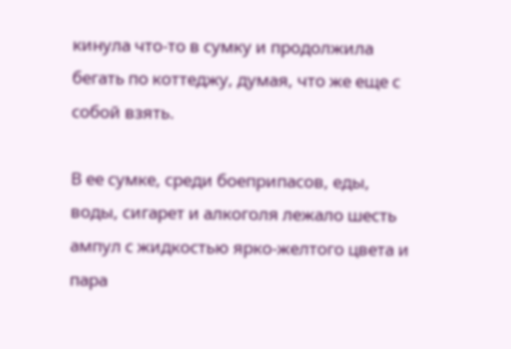кинула что-то в сумку и продолжила бегать по коттеджу, думая, что же еще с собой взять.

В ее сумке, среди боеприпасов, еды, воды, сигарет и алкоголя лежало шесть ампул с жидкостью ярко-желтого цвета и пара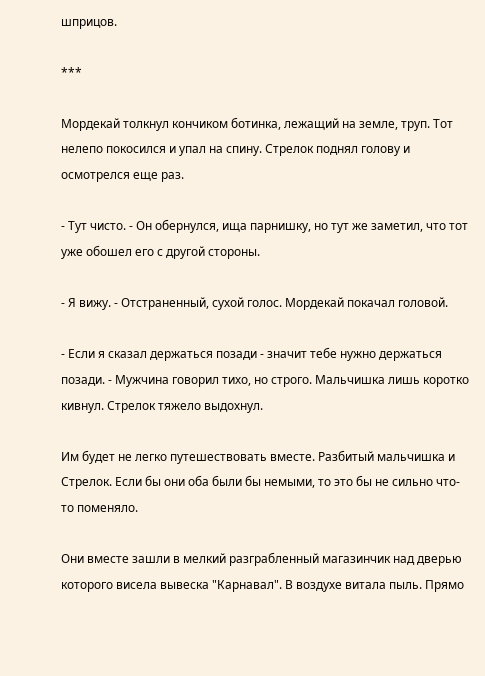шприцов.

***

Мордекай толкнул кончиком ботинка, лежащий на земле, труп. Тот нелепо покосился и упал на спину. Стрелок поднял голову и осмотрелся еще раз.

- Тут чисто. - Он обернулся, ища парнишку, но тут же заметил, что тот уже обошел его с другой стороны.

- Я вижу. - Отстраненный, сухой голос. Мордекай покачал головой.

- Если я сказал держаться позади - значит тебе нужно держаться позади. - Мужчина говорил тихо, но строго. Мальчишка лишь коротко кивнул. Стрелок тяжело выдохнул.

Им будет не легко путешествовать вместе. Разбитый мальчишка и Стрелок. Если бы они оба были бы немыми, то это бы не сильно что-то поменяло.

Они вместе зашли в мелкий разграбленный магазинчик над дверью которого висела вывеска "Карнавал". В воздухе витала пыль. Прямо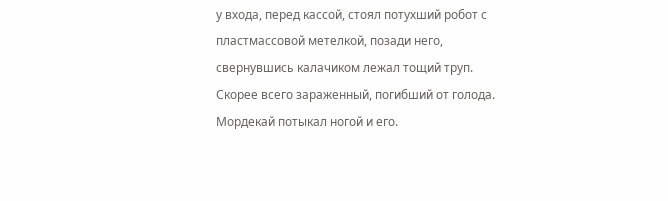у входа, перед кассой, стоял потухший робот с пластмассовой метелкой, позади него, свернувшись калачиком лежал тощий труп. Скорее всего зараженный, погибший от голода. Мордекай потыкал ногой и его.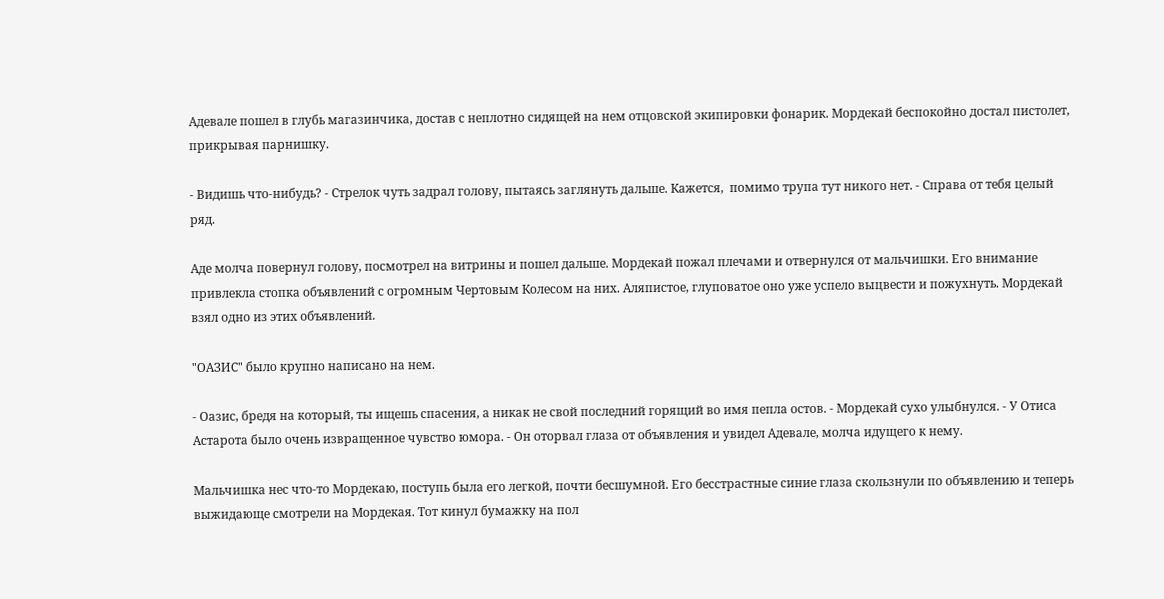Адевале пошел в глубь магазинчика, достав с неплотно сидящей на нем отцовской экипировки фонарик. Мордекай беспокойно достал пистолет, прикрывая парнишку.

- Видишь что-нибудь? - Стрелок чуть задрал голову, пытаясь заглянуть дальше. Кажется,  помимо трупа тут никого нет. - Справа от тебя целый ряд.

Аде молча повернул голову, посмотрел на витрины и пошел дальше. Мордекай пожал плечами и отвернулся от мальчишки. Его внимание привлекла стопка объявлений с огромным Чертовым Колесом на них. Аляпистое, глуповатое оно уже успело выцвести и пожухнуть. Мордекай взял одно из этих объявлений.

"ОАЗИС" было крупно написано на нем.

- Оазис, бредя на который, ты ищешь спасения, а никак не свой последний горящий во имя пепла остов. - Мордекай сухо улыбнулся. - У Отиса Астарота было очень извращенное чувство юмора. - Он оторвал глаза от объявления и увидел Адевале, молча идущего к нему.

Мальчишка нес что-то Мордекаю, поступь была его легкой, почти бесшумной. Его бесстрастные синие глаза скользнули по объявлению и теперь выжидающе смотрели на Мордекая. Тот кинул бумажку на пол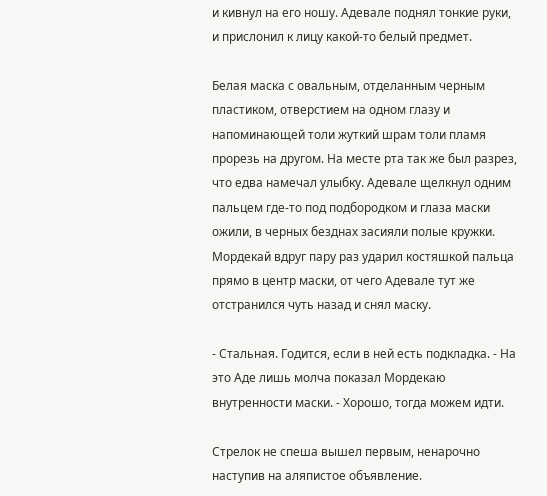и кивнул на его ношу. Адевале поднял тонкие руки, и прислонил к лицу какой-то белый предмет.

Белая маска с овальным, отделанным черным пластиком, отверстием на одном глазу и напоминающей толи жуткий шрам толи пламя прорезь на другом. На месте рта так же был разрез, что едва намечал улыбку. Адевале щелкнул одним пальцем где-то под подбородком и глаза маски ожили, в черных безднах засияли полые кружки. Мордекай вдруг пару раз ударил костяшкой пальца прямо в центр маски, от чего Адевале тут же отстранился чуть назад и снял маску.

- Стальная. Годится, если в ней есть подкладка. - На это Аде лишь молча показал Мордекаю внутренности маски. - Хорошо, тогда можем идти.

Стрелок не спеша вышел первым, ненарочно наступив на аляпистое объявление.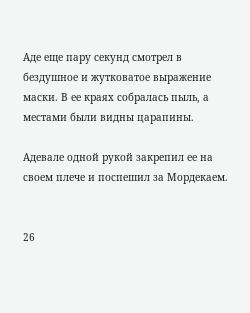Аде еще пару секунд смотрел в бездушное и жутковатое выражение маски. В ее краях собралась пыль, а местами были видны царапины.

Адевале одной рукой закрепил ее на своем плече и поспешил за Мордекаем.


26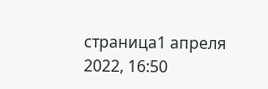страница1 апреля 2022, 16:50